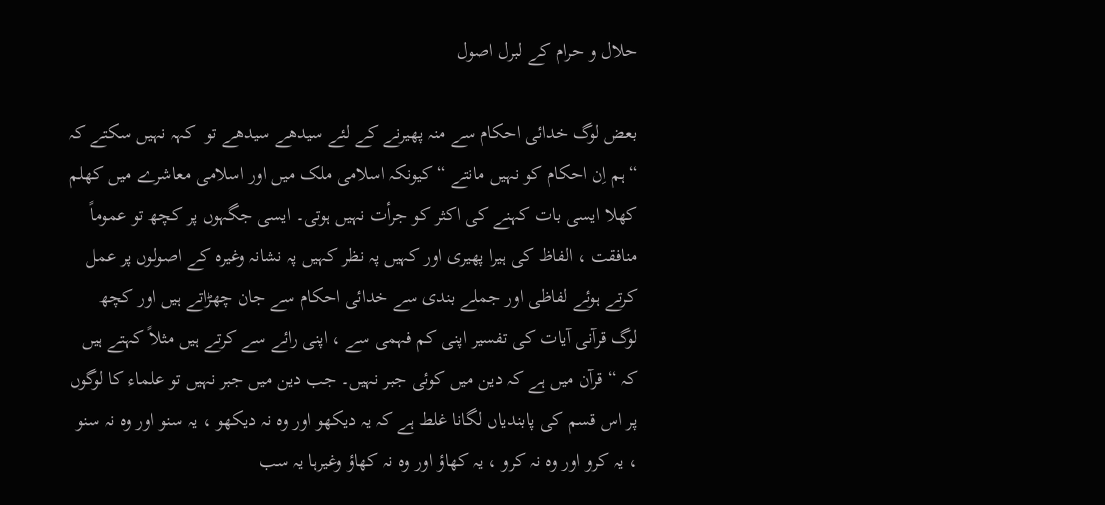حلال و حرام کے لبرل اصول

بعض لوگ خدائی احکام سے منہ پھیرنے کے لئے سیدھے سیدھے تو  کہہ نہیں سکتے کہ “ ہم اِن احکام کو نہیں مانتے “ کیونکہ اسلامی ملک میں اور اسلامی معاشرے میں کھلم کھلا ایسی بات کہنے کی اکثر کو جرأت نہیں ہوتی۔ ایسی جگہوں پر کچھ تو عموماً منافقت ، الفاظ کی ہیرا پھیری اور کہیں پہ نظر کہیں پہ نشانہ وغیرہ کے اصولوں پر عمل کرتے ہوئے لفاظی اور جملے بندی سے خدائی احکام سے جان چھڑاتے ہیں اور کچھ لوگ قرآنی آیات کی تفسیر اپنی کم فہمی سے ، اپنی رائے سے کرتے ہیں مثلاً کہتے ہیں کہ “ قرآن میں ہے کہ دین میں کوئی جبر نہیں۔ جب دین میں جبر نہیں تو علماء کا لوگوں پر اس قسم کی پابندیاں لگانا غلط ہے کہ یہ دیکھو اور وہ نہ دیکھو ، یہ سنو اور وہ نہ سنو ، یہ کرو اور وہ نہ کرو ، یہ کھاؤ اور وہ نہ کھاؤ وغیرہا یہ سب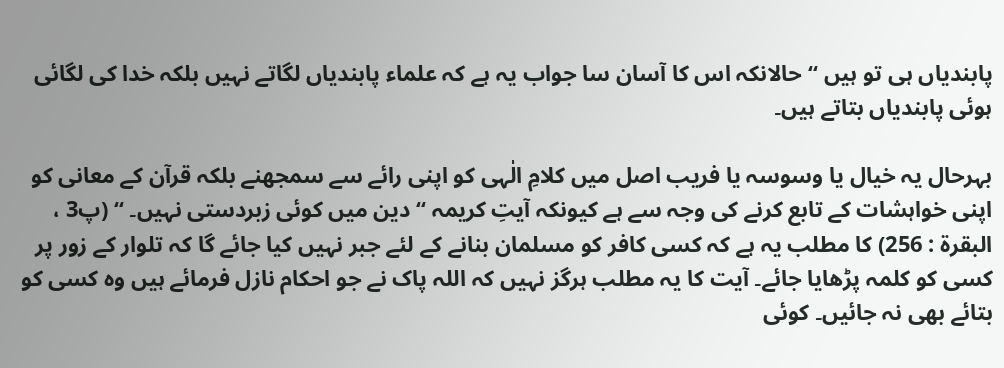پابندیاں ہی تو ہیں “ حالانکہ اس کا آسان سا جواب یہ ہے کہ علماء پابندیاں لگاتے نہیں بلکہ خدا کی لگائی ہوئی پابندیاں بتاتے ہیں۔

بہرحال یہ خیال یا وسوسہ یا فریب اصل میں کلامِ الٰہی کو اپنی رائے سے سمجھنے بلکہ قرآن کے معانی کو اپنی خواہشات کے تابع کرنے کی وجہ سے ہے کیونکہ آیتِ کریمہ “ دین میں کوئی زبردستی نہیں۔ “ (پ3 ، البقرۃ : 256) کا مطلب یہ ہے کہ کسی کافر کو مسلمان بنانے کے لئے جبر نہیں کیا جائے گا کہ تلوار کے زور پر کسی کو کلمہ پڑھایا جائے۔ آیت کا یہ مطلب ہرگز نہیں کہ اللہ پاک نے جو احکام نازل فرمائے ہیں وہ کسی کو بتائے بھی نہ جائیں۔ کوئی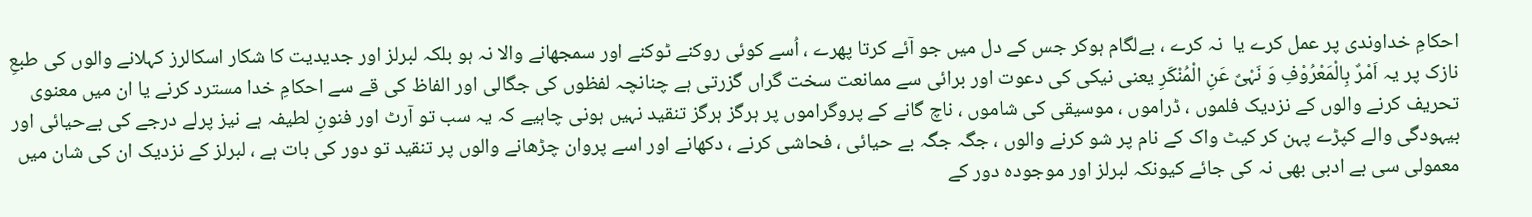احکامِ خداوندی پر عمل کرے یا  نہ کرے ، بےلگام ہوکر جس کے دل میں جو آئے کرتا پھرے ، اُسے کوئی روکنے ٹوکنے اور سمجھانے والا نہ ہو بلکہ لبرلز اور جدیدیت کا شکار اسکالرز کہلانے والوں کی طبعِ نازک پر یہ اَمْرٌ بِالْمَعْرُوْفِ وَ نَہْیٌ عَنِ الْمُنْکَرِ یعنی نیکی کی دعوت اور برائی سے ممانعت سخت گراں گزرتی ہے چنانچہ لفظوں کی جگالی اور الفاظ کی قے سے احکامِ خدا مسترد کرنے یا ان میں معنوی تحریف کرنے والوں کے نزدیک فلموں ، ڈراموں ، موسیقی کی شاموں ، ناچ گانے کے پروگراموں پر ہرگز ہرگز تنقید نہیں ہونی چاہیے کہ یہ سب تو آرٹ اور فنونِ لطیفہ ہے نیز پرلے درجے کی بےحیائی اور بیہودگی والے کپڑے پہن کر کیٹ واک کے نام پر شو کرنے والوں ، جگہ جگہ بے حیائی ، فحاشی کرنے ، دکھانے اور اسے پروان چڑھانے والوں پر تنقید تو دور کی بات ہے ، لبرلز کے نزدیک ان کی شان میں معمولی سی بے ادبی بھی نہ کی جائے کیونکہ لبرلز اور موجودہ دور کے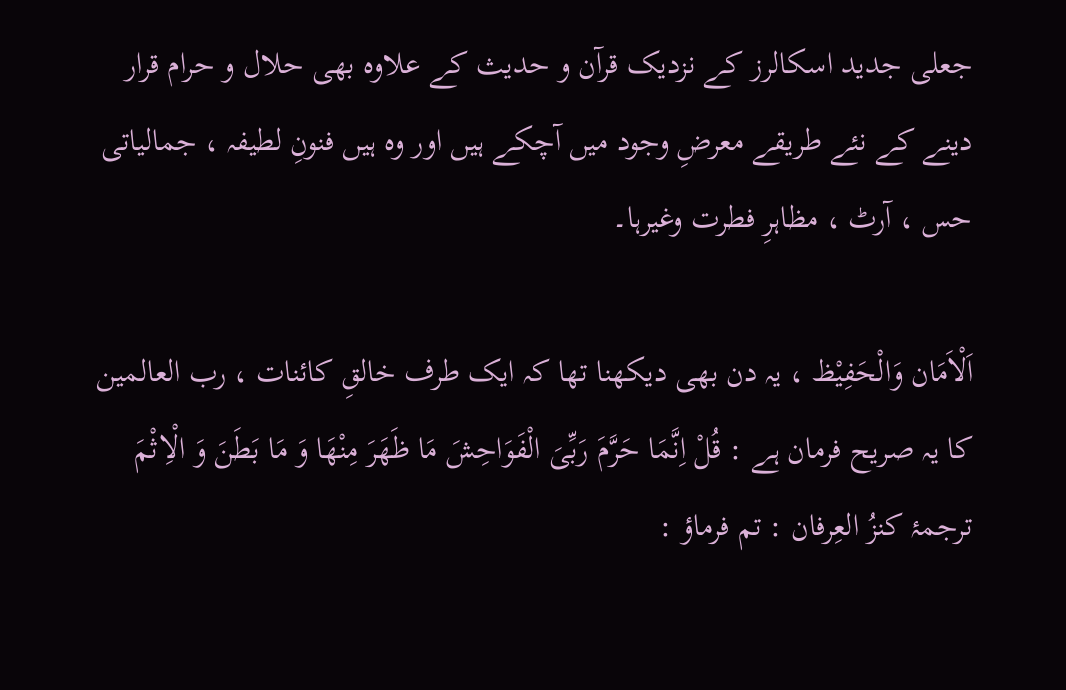جعلی جدید اسکالرز کے نزدیک قرآن و حدیث کے علاوہ بھی حلال و حرام قرار دینے کے نئے طریقے معرضِ وجود میں آچکے ہیں اور وہ ہیں فنونِ لطیفہ ، جمالیاتی حس ، آرٹ ، مظاہرِ فطرت وغیرہا۔

اَلْاَمَان وَالْحَفِیْظ ، یہ دن بھی دیکھنا تھا کہ ایک طرف خالقِ کائنات ، رب العالمین کا یہ صریح فرمان ہے : قُلْ اِنَّمَا حَرَّمَ رَبِّیَ الْفَوَاحِشَ مَا ظَهَرَ مِنْهَا وَ مَا بَطَنَ وَ الْاِثْمَ   ترجمۂ کنزُ العِرفان : تم فرماؤ :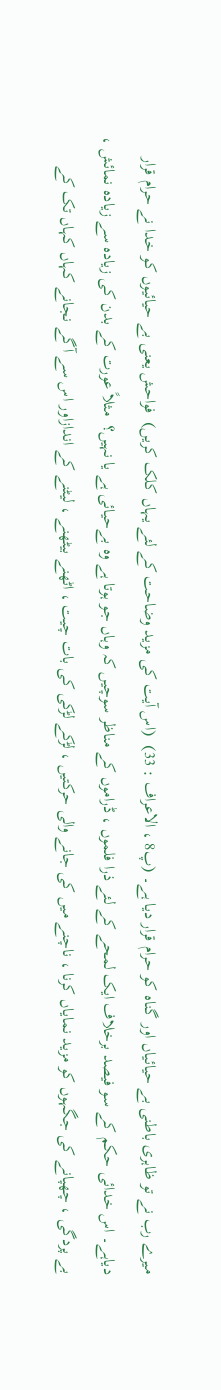میرے رب نے تو ظاہری باطنی بے حیائیاں اور گناہ کو حرام قرار دیا ہے۔ (پ8 ، الاعراف : 33)  (اس آیت کی مزید وضاحت کے لئے یہاں کلک کریں)  فواحش یعنی بے حیائیوں کو خدا نے حرام قرار دیاہے۔ اس خدائی حکم کے سو فیصد برخلاف ایک لمحے کے لئے ذرا فلموں ، ڈراموں کے مناظر سوچیں کہ وہاں جو ہوتا ہے وہ بےحیائی ہے یا نہیں؟  مثلاً عورت کے بدن کی زیادہ سے زیادہ نمائش ، بے پردگی ، چھپانے کی جگہوں کو مزید نمایاں کرنا ، ناچنے میں کی جانے والی حرکتیں ، لڑکے لڑکی کی بات چیت ، اٹھنے بیٹھنے ، لیٹنے کے اندازاور اس سے آگے نجانے کہاں کہاں تک کے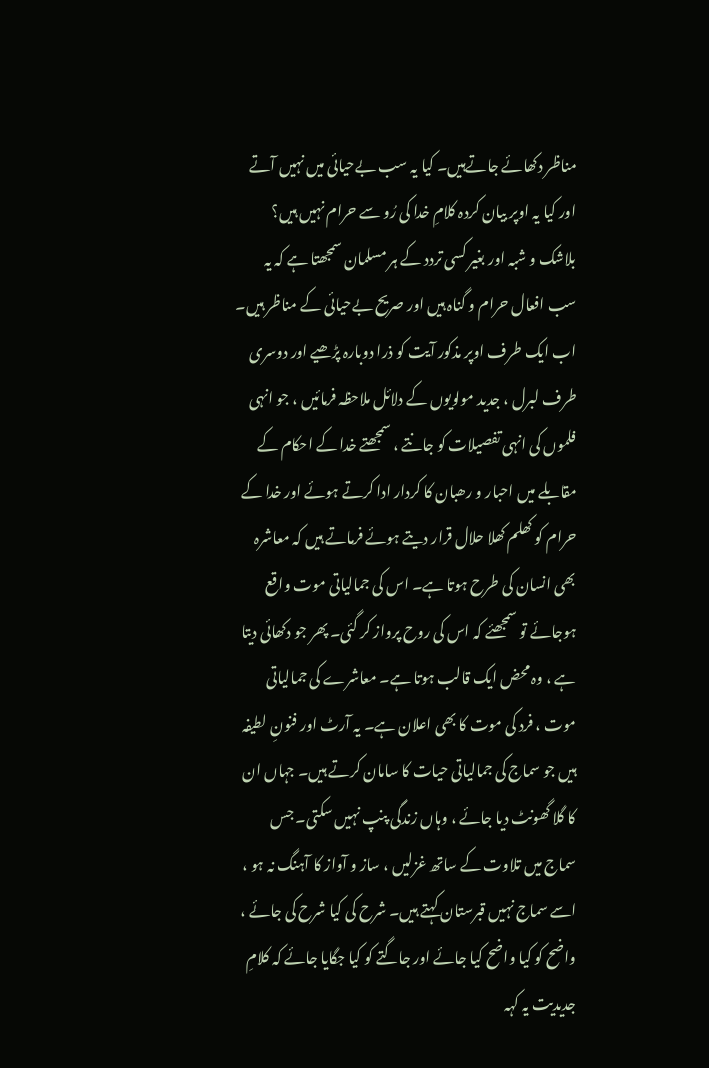مناظر دکھائے جاتےہیں۔ کیا یہ سب بےحیائی میں نہیں آتے اور کیا یہ اوپر بیان کردہ کلامِ خدا کی رُو سے حرام نہیں ہیں؟ بلاشک و شبہ اور بغیر کسی تردد کے ہر مسلمان سمجھتا ہے کہ یہ سب افعال حرام و گناہ ہیں اور صریح بےحیائی کے مناظر ہیں۔ اب ایک طرف اوپر مذکور آیت کو ذرا دوبارہ پڑھیے اور دوسری طرف لبرل ، جدید مولویوں کے دلائل ملاحظہ فرمائیں ، جو انہی فلموں کی انہی تفصیلات کو جانتے ، سمجھتے خدا کے احکام کے مقابلے میں احبار و رھبان کا کردار ادا کرتے ہوئے اور خدا کے حرام کو کھلم کھلا حلال قرار دیتے ہوئے فرماتے ہیں کہ معاشرہ بھی انسان کی طرح ہوتا ہے۔ اس کی جمالیاتی موت واقع ہوجائے تو سمجھئے کہ اس کی روح پرواز کر گئی۔ پھر جو دکھائی دیتا ہے ، وہ محض ایک قالب ہوتا ہے۔ معاشرے کی جمالیاتی موت ، فرد کی موت کا بھی اعلان ہے۔ یہ آرٹ اور فنونِ لطیفہ ہیں جو سماج کی جمالیاتی حیات کا سامان کرتے ہیں۔ جہاں ان کا گلا گھونٹ دیا جائے ، وہاں زندگی پنپ نہیں سکتی۔ جس سماج میں تلاوت کے ساتھ غزلیں ، ساز و آواز کا آہنگ نہ ہو ، اسے سماج نہیں قبرستان کہتے ہیں۔ شرح کی کیا شرح کی جائے ، واضح کو کیا واضح کیا جائے اور جاگتے کو کیا جگایا جائے کہ کلامِ جدیدیت یہ کہہ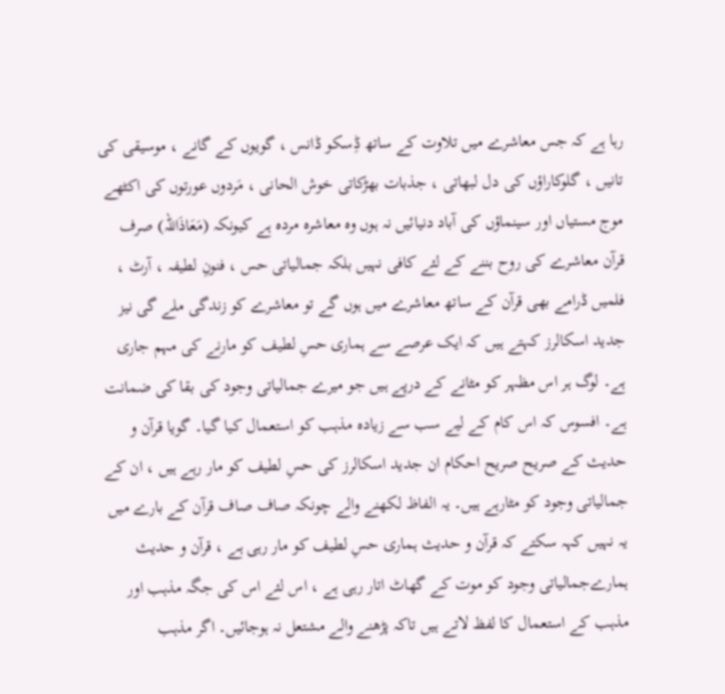رہا ہے کہ جس معاشرے میں تلاوت کے ساتھ ڈِسکو ڈانس ، گویوں کے گانے ، موسیقی کی تانیں ، گلوکاراؤں کی دل لبھاتی ، جذبات بھڑکاتی خوش الحانی ، مَردوں عورتوں کی اکٹھے موج مستیاں اور سینماؤں کی آباد دنیائیں نہ ہوں وہ معاشرہ مردہ ہے کیونکہ (مَعَاذَاللہ) صرف قرآن معاشرے کی روح بننے کے لئے کافی نہیں بلکہ جمالیاتی حس ، فنونِ لطیفہ ، آرٹ ، فلمیں ڈرامے بھی قرآن کے ساتھ معاشرے میں ہوں گے تو معاشرے کو زندگی ملے گی نیز جدید اسکالرز کہتے ہیں کہ ایک عرصے سے ہماری حسِ لطیف کو مارنے کی مہم جاری ہے۔ لوگ ہر اس مظہر کو مٹانے کے درپے ہیں جو میرے جمالیاتی وجود کی بقا کی ضمانت ہے۔ افسوس کہ اس کام کے لیے سب سے زیادہ مذہب کو استعمال کیا گیا۔ گویا قرآن و حدیث کے صریح صریح احکام ان جدید اسکالرز کی حسِ لطیف کو مار رہے ہیں ، ان کے جمالیاتی وجود کو مٹارہے ہیں۔ یہ الفاظ لکھنے والے چونکہ صاف صاف قرآن کے بارے میں یہ نہیں کہہ سکتے کہ قرآن و حدیث ہماری حسِ لطیف کو مار رہی ہے ، قرآن و حدیث ہمارےجمالیاتی وجود کو موت کے گھاٹ اتار رہی ہے ، اس لئے اس کی جگہ مذہب اور مذہب کے استعمال کا لفظ لاتے ہیں تاکہ پڑھنے والے مشتعل نہ ہوجائیں۔ اگر مذہب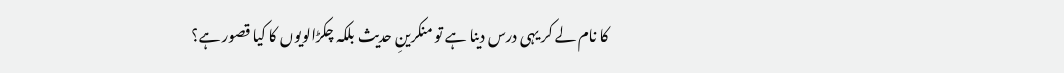کا نام لے کر یہی درس دینا ہے تو منکرینِ حدیث بلکہ چکڑالویوں کا کیا قصور ہے؟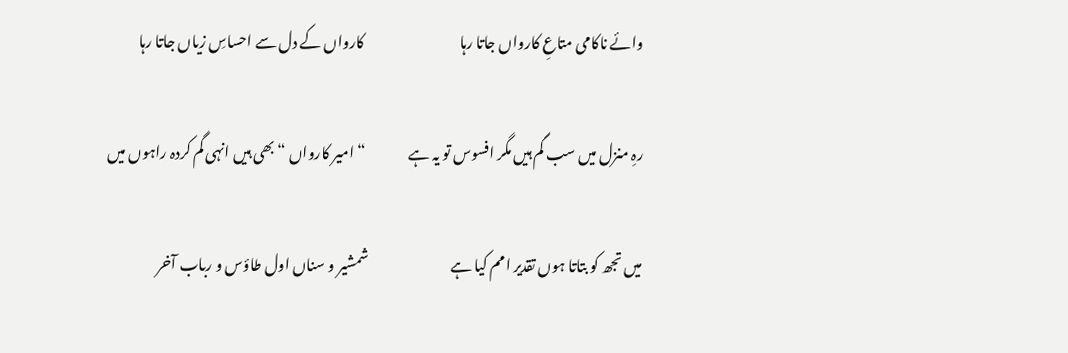وائے ناکامی متاعِ کارواں جاتا رہا                                 کارواں کے دل سے احساسِ زیاں جاتا رہا

رہِ منزل میں سب گم ہیں مگر افسوس تو یہ ہے               “ امیر کارواں “ بھی ہیں انہی گم کردہ راہوں میں

میں تجھ کو بتاتا ہوں تقدیر امم کیا ہے                             شمشیر و سناں اول طاؤس و رباب آخر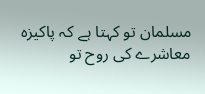مسلمان تو کہتا ہے کہ پاکیزہ معاشرے کی روح تو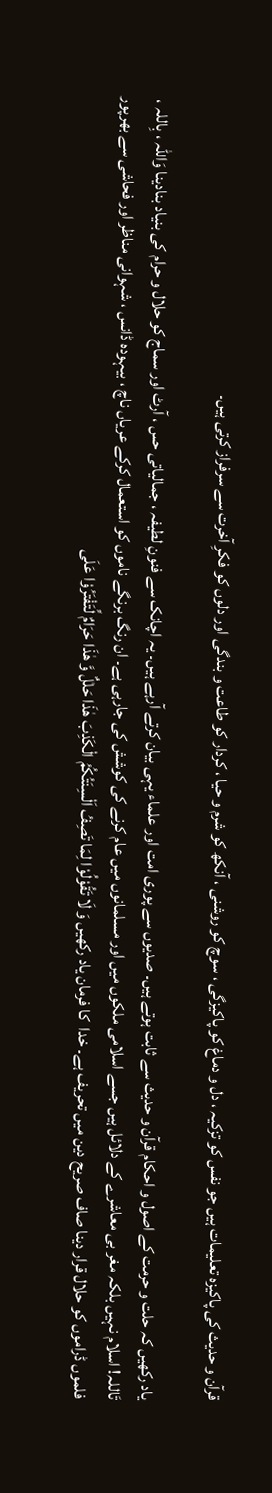قرآن و حدیث کی پاکیزہ تعلیمات ہیں جو نفس کو تزکیہ ، دل و دماغ کو پاکیزگی ، سوچ کو روشنی ، آنکھ کو شرم و حیا ، کردار کو طاعت و بندگی اور دلوں کو فکرِ آخرت سے سرفراز کرتی ہیں۔

یاد رکھیں کہ حلت و حرمت کے اصول و احکام قرآن و حدیث سے ثابت ہوتے ہیں۔ صدیوں سے پوری امت اور علماء یہی بیان کرتے آرہے ہیں۔ یہ اچانک سے فنونِ لطیفہ ، جمالیاتی حس ، آرٹ اور سماج کو حلال و حرام کی بنیاد بنادینا وَاللہ ، بِاللہ ، تَاللہ! اسلام نہیں بلکہ مغر بی معاشرے کے دلائل ہیں جسے اسلامی ملکوں میں اور مسلمانوں میں عام کرنے کی کوشش کی جارہی ہے۔ ان رنگ برنگے ناموں کو استعمال کرکے عریاں ناچ ، بیہودہ ڈانس ، شہوانی مناظر اور فحاشی سے بھرپور فلموں ڈراموں کو حلال قرار دینا صاف صریح دین میں تحریف ہے۔ خدا  کا فرمان یاد رکھیں وَ لَا تَقُوْلُوْا لِمَا تَصِفُ اَلْسِنَتُكُمُ الْكَذِبَ هٰذَا حَلٰلٌ وَّ هٰذَا حَرَامٌ لِّتَفْتَرُوْا عَلَى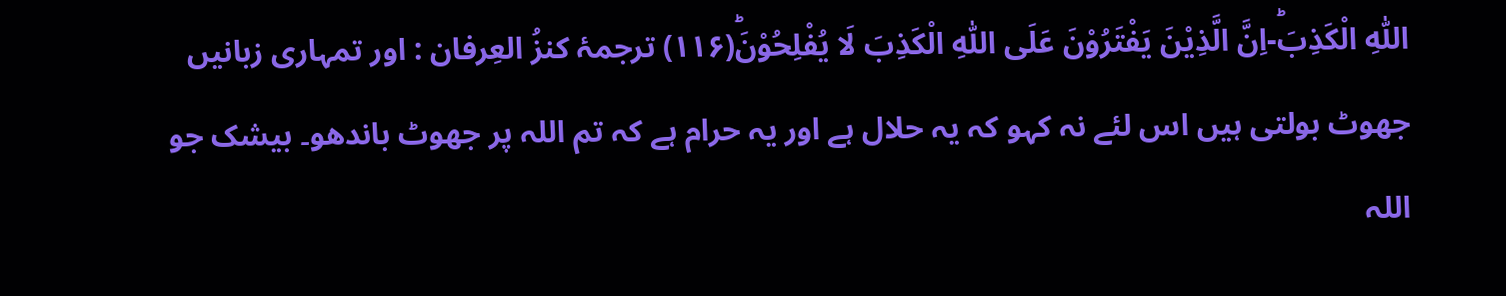اللّٰهِ الْكَذِبَؕ-اِنَّ الَّذِیْنَ یَفْتَرُوْنَ عَلَى اللّٰهِ الْكَذِبَ لَا یُفْلِحُوْنَؕ(۱۱۶) ترجمۂ کنزُ العِرفان : اور تمہاری زبانیں جھوٹ بولتی ہیں اس لئے نہ کہو کہ یہ حلال ہے اور یہ حرام ہے کہ تم اللہ پر جھوٹ باندھو۔ بیشک جو اللہ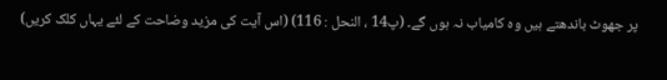پر جھوٹ باندھتے ہیں وہ کامیاب نہ ہوں گے۔ (پ14 ، النحل : 116) (اس آیت کی مزید وضاحت کے لئے یہاں کلک کریں)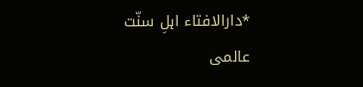*دارالافتاء اہلِ سنّت عالمی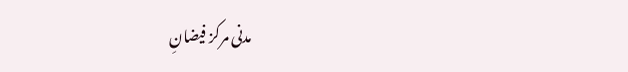مدنی مرکز فیضانِ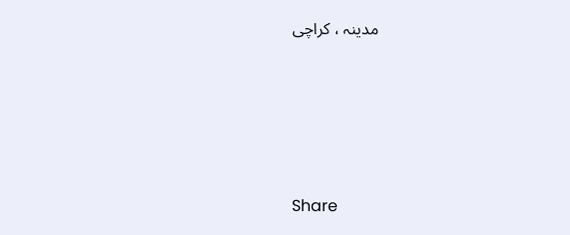مدینہ ، کراچی






Share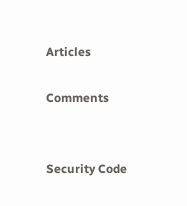Articles

Comments


Security Code